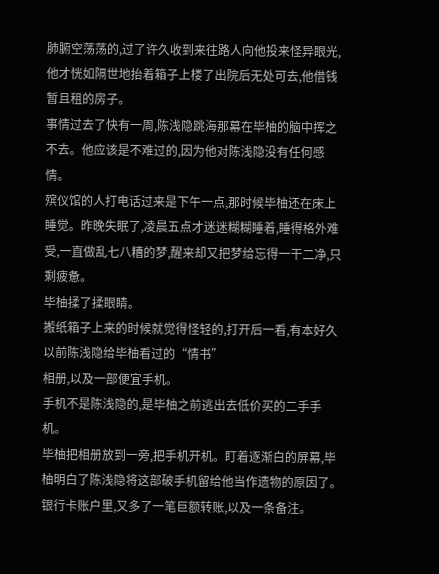肺腑空荡荡的,过了许久收到来往路人向他投来怪异眼光,他才恍如隔世地抬着箱子上楼了出院后无处可去,他借钱暂且租的房子。
事情过去了快有一周,陈浅隐跳海那幕在毕柚的脑中挥之不去。他应该是不难过的,因为他对陈浅隐没有任何感情。
殡仪馆的人打电话过来是下午一点,那时候毕柚还在床上睡觉。昨晚失眠了,凌晨五点才迷迷糊糊睡着,睡得格外难受,一直做乱七八糟的梦,醒来却又把梦给忘得一干二净,只剩疲惫。
毕柚揉了揉眼睛。
搬纸箱子上来的时候就觉得怪轻的,打开后一看,有本好久以前陈浅隐给毕柚看过的“情书”
相册,以及一部便宜手机。
手机不是陈浅隐的,是毕柚之前逃出去低价买的二手手机。
毕柚把相册放到一旁,把手机开机。盯着逐渐白的屏幕,毕柚明白了陈浅隐将这部破手机留给他当作遗物的原因了。
银行卡账户里,又多了一笔巨额转账,以及一条备注。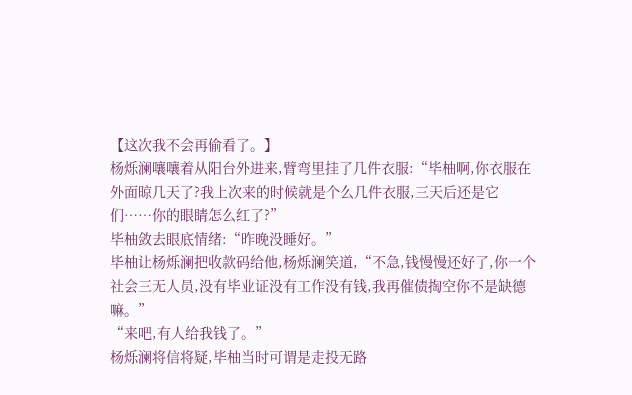【这次我不会再偷看了。】
杨烁澜嚷嚷着从阳台外进来,臂弯里挂了几件衣服:“毕柚啊,你衣服在外面晾几天了?我上次来的时候就是个么几件衣服,三天后还是它们……你的眼睛怎么红了?”
毕柚敛去眼底情绪:“昨晚没睡好。”
毕柚让杨烁澜把收款码给他,杨烁澜笑道,“不急,钱慢慢还好了,你一个社会三无人员,没有毕业证没有工作没有钱,我再催债掏空你不是缺德嘛。”
“来吧,有人给我钱了。”
杨烁澜将信将疑,毕柚当时可谓是走投无路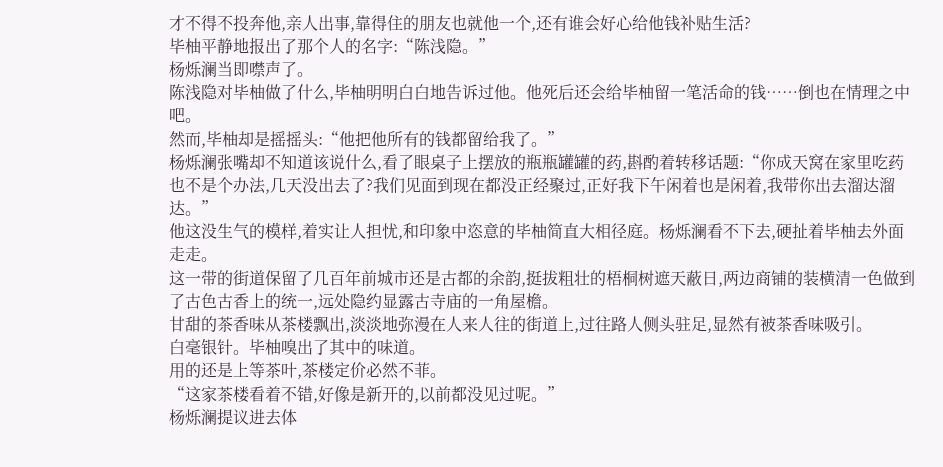才不得不投奔他,亲人出事,靠得住的朋友也就他一个,还有谁会好心给他钱补贴生活?
毕柚平静地报出了那个人的名字:“陈浅隐。”
杨烁澜当即噤声了。
陈浅隐对毕柚做了什么,毕柚明明白白地告诉过他。他死后还会给毕柚留一笔活命的钱……倒也在情理之中吧。
然而,毕柚却是摇摇头:“他把他所有的钱都留给我了。”
杨烁澜张嘴却不知道该说什么,看了眼桌子上摆放的瓶瓶罐罐的药,斟酌着转移话题:“你成天窝在家里吃药也不是个办法,几天没出去了?我们见面到现在都没正经聚过,正好我下午闲着也是闲着,我带你出去溜达溜达。”
他这没生气的模样,着实让人担忧,和印象中恣意的毕柚简直大相径庭。杨烁澜看不下去,硬扯着毕柚去外面走走。
这一带的街道保留了几百年前城市还是古都的余韵,挺拔粗壮的梧桐树遮天蔽日,两边商铺的装横清一色做到了古色古香上的统一,远处隐约显露古寺庙的一角屋檐。
甘甜的茶香味从茶楼飘出,淡淡地弥漫在人来人往的街道上,过往路人侧头驻足,显然有被茶香味吸引。
白毫银针。毕柚嗅出了其中的味道。
用的还是上等茶叶,茶楼定价必然不菲。
“这家茶楼看着不错,好像是新开的,以前都没见过呢。”
杨烁澜提议进去体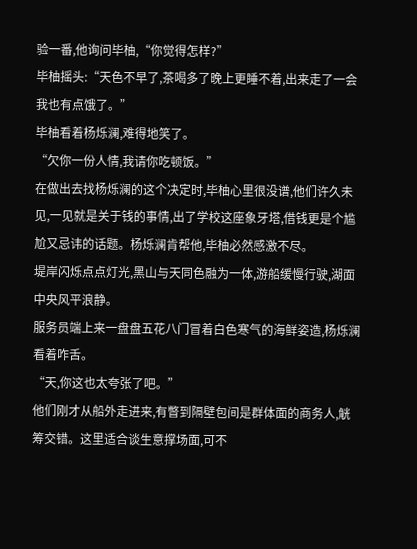验一番,他询问毕柚,“你觉得怎样?”
毕柚摇头:“天色不早了,茶喝多了晚上更睡不着,出来走了一会我也有点饿了。”
毕柚看着杨烁澜,难得地笑了。
“欠你一份人情,我请你吃顿饭。”
在做出去找杨烁澜的这个决定时,毕柚心里很没谱,他们许久未见,一见就是关于钱的事情,出了学校这座象牙塔,借钱更是个尴尬又忌讳的话题。杨烁澜肯帮他,毕柚必然感激不尽。
堤岸闪烁点点灯光,黑山与天同色融为一体,游船缓慢行驶,湖面中央风平浪静。
服务员端上来一盘盘五花八门冒着白色寒气的海鲜姿造,杨烁澜看着咋舌。
“天,你这也太夸张了吧。”
他们刚才从船外走进来,有瞥到隔壁包间是群体面的商务人,觥筹交错。这里适合谈生意撑场面,可不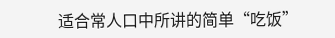适合常人口中所讲的简单“吃饭”